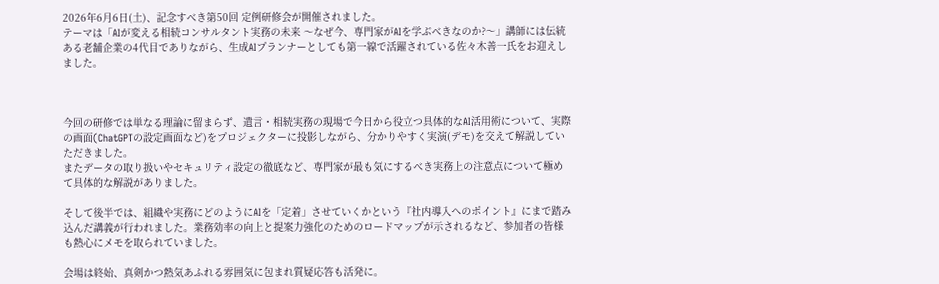2026年6月6日(土)、記念すべき第50回 定例研修会が開催されました。
テーマは「AIが変える相続コンサルタント実務の未来 〜なぜ今、専門家がAIを学ぶべきなのか?〜」講師には伝統ある老舗企業の4代目でありながら、生成AIプランナーとしても第一線で活躍されている佐々木善一氏をお迎えしました。



今回の研修では単なる理論に留まらず、遺言・相続実務の現場で今日から役立つ具体的なAI活用術について、実際の画面(ChatGPTの設定画面など)をプロジェクターに投影しながら、分かりやすく実演(デモ)を交えて解説していただきました。
またデータの取り扱いやセキュリティ設定の徹底など、専門家が最も気にするべき実務上の注意点について極めて具体的な解説がありました。

そして後半では、組織や実務にどのようにAIを「定着」させていくかという『社内導入へのポイント』にまで踏み込んだ講義が行われました。業務効率の向上と提案力強化のためのロードマップが示されるなど、参加者の皆様も熱心にメモを取られていました。

会場は終始、真剣かつ熱気あふれる雰囲気に包まれ質疑応答も活発に。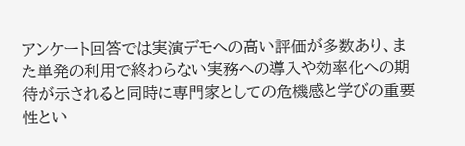アンケート回答では実演デモへの高い評価が多数あり、また単発の利用で終わらない実務への導入や効率化への期待が示されると同時に専門家としての危機感と学びの重要性とい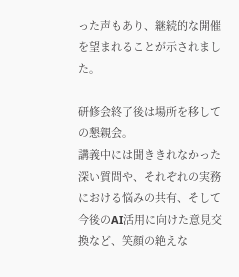った声もあり、継続的な開催を望まれることが示されました。

研修会終了後は場所を移しての懇親会。
講義中には聞ききれなかった深い質問や、それぞれの実務における悩みの共有、そして今後のAI活用に向けた意見交換など、笑顔の絶えな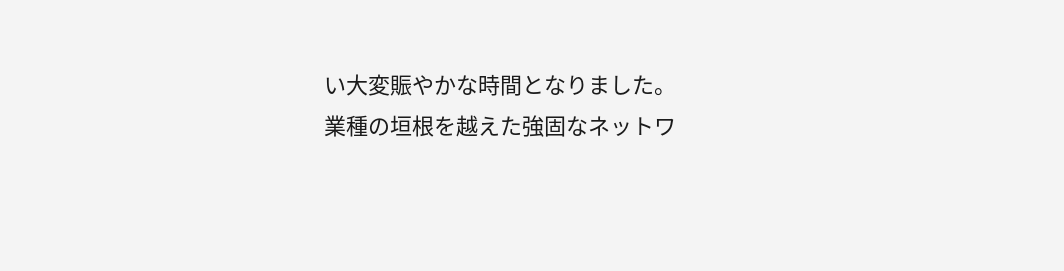い大変賑やかな時間となりました。
業種の垣根を越えた強固なネットワ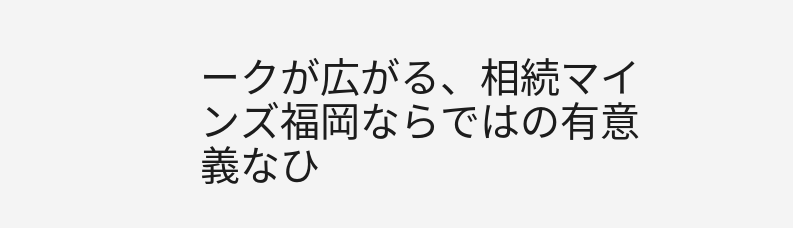ークが広がる、相続マインズ福岡ならではの有意義なひ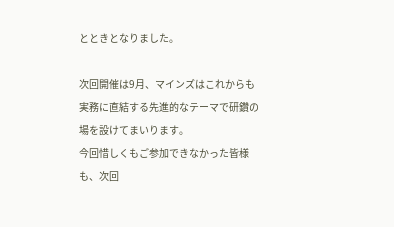とときとなりました。

次回開催は9月、マインズはこれからも実務に直結する先進的なテーマで研鑽の場を設けてまいります。
今回惜しくもご参加できなかった皆様も、次回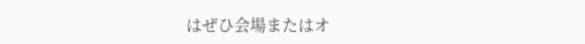はぜひ会場またはオ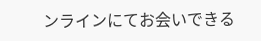ンラインにてお会いできる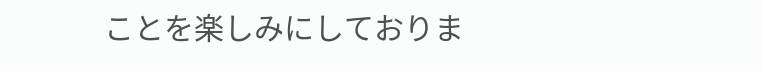ことを楽しみにしておりま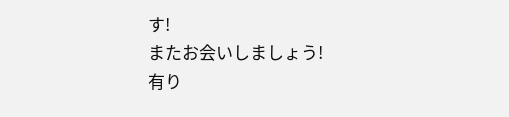す!
またお会いしましょう!
有り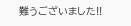難うございました!!